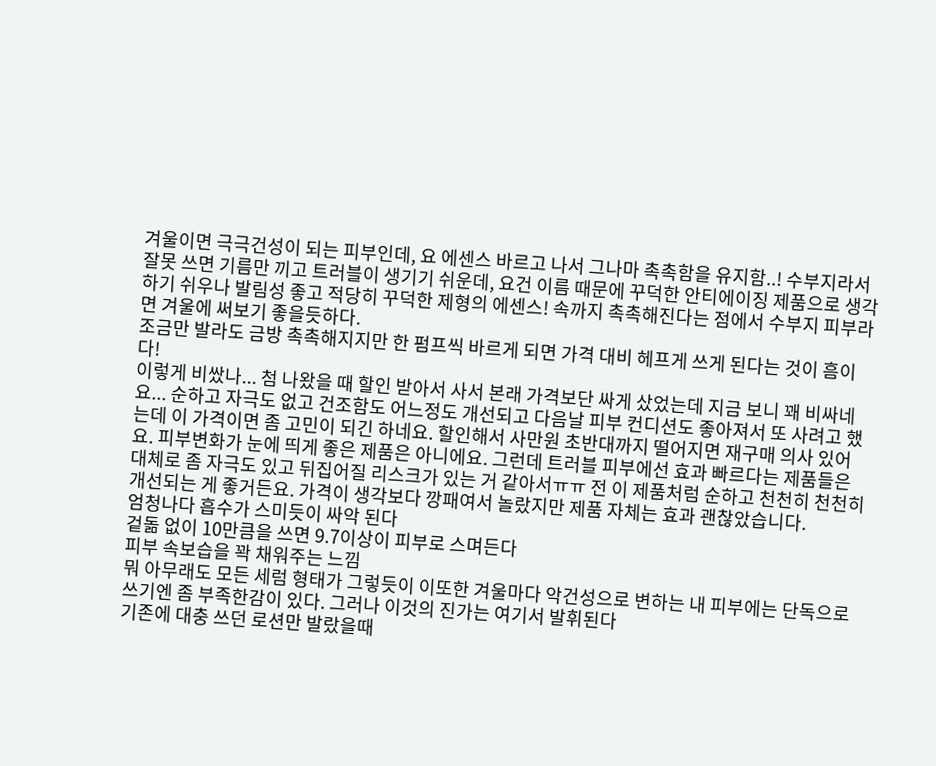겨울이면 극극건성이 되는 피부인데, 요 에센스 바르고 나서 그나마 촉촉함을 유지함..! 수부지라서 잘못 쓰면 기름만 끼고 트러블이 생기기 쉬운데, 요건 이름 때문에 꾸덕한 안티에이징 제품으로 생각하기 쉬우나 발림성 좋고 적당히 꾸덕한 제형의 에센스! 속까지 촉촉해진다는 점에서 수부지 피부라면 겨울에 써보기 좋을듯하다.
조금만 발라도 금방 촉촉해지지만 한 펌프씩 바르게 되면 가격 대비 헤프게 쓰게 된다는 것이 흠이다!
이렇게 비쌌나... 첨 나왔을 때 할인 받아서 사서 본래 가격보단 싸게 샀었는데 지금 보니 꽤 비싸네요... 순하고 자극도 없고 건조함도 어느정도 개선되고 다음날 피부 컨디션도 좋아져서 또 사려고 했는데 이 가격이면 좀 고민이 되긴 하네요. 할인해서 사만원 초반대까지 떨어지면 재구매 의사 있어요. 피부변화가 눈에 띄게 좋은 제품은 아니에요. 그런데 트러블 피부에선 효과 빠르다는 제품들은 대체로 좀 자극도 있고 뒤집어질 리스크가 있는 거 같아서ㅠㅠ 전 이 제품처럼 순하고 천천히 천천히 개선되는 게 좋거든요. 가격이 생각보다 깡패여서 놀랐지만 제품 자체는 효과 괜찮았습니다.
엄청나다 흡수가 스미듯이 싸악 된다
겉돎 없이 10만큼을 쓰면 9.7이상이 피부로 스며든다
피부 속보습을 꽉 채워주는 느낌
뭐 아무래도 모든 세럼 형태가 그렇듯이 이또한 겨울마다 악건성으로 변하는 내 피부에는 단독으로 쓰기엔 좀 부족한감이 있다. 그러나 이것의 진가는 여기서 발휘된다
기존에 대충 쓰던 로션만 발랐을때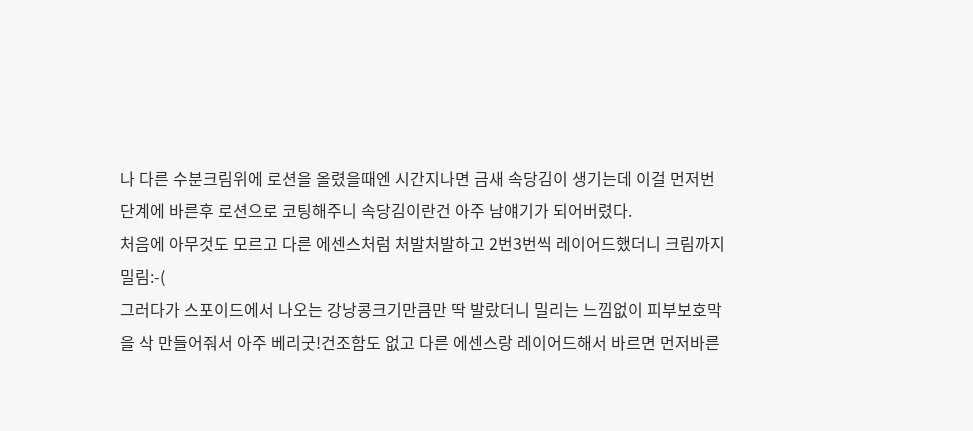나 다른 수분크림위에 로션을 올렸을때엔 시간지나면 금새 속당김이 생기는데 이걸 먼저번 단계에 바른후 로션으로 코팅해주니 속당김이란건 아주 남얘기가 되어버렸다.
처음에 아무것도 모르고 다른 에센스처럼 처발처발하고 2번3번씩 레이어드했더니 크림까지 밀림:-(
그러다가 스포이드에서 나오는 강낭콩크기만큼만 딱 발랐더니 밀리는 느낌없이 피부보호막을 삭 만들어줘서 아주 베리굿!건조함도 없고 다른 에센스랑 레이어드해서 바르면 먼저바른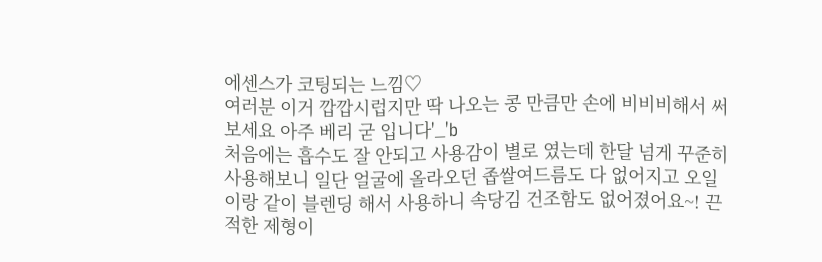에센스가 코팅되는 느낌♡
여러분 이거 깝깝시럽지만 딱 나오는 콩 만큼만 손에 비비비해서 써보세요 아주 베리 굳 입니다'_'b
처음에는 흡수도 잘 안되고 사용감이 별로 였는데 한달 넘게 꾸준히 사용해보니 일단 얼굴에 올라오던 좁쌀여드름도 다 없어지고 오일이랑 같이 블렌딩 해서 사용하니 속당김 건조함도 없어졌어요~! 끈적한 제형이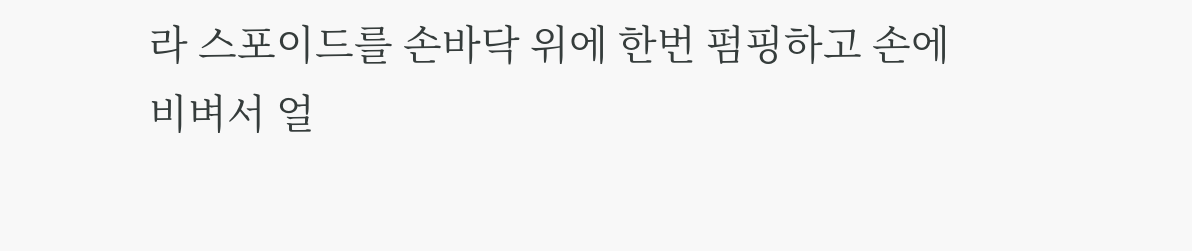라 스포이드를 손바닥 위에 한번 펌핑하고 손에 비벼서 얼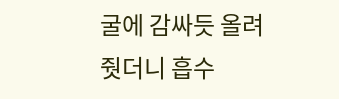굴에 감싸듯 올려줫더니 흡수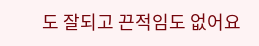도 잘되고 끈적임도 없어요